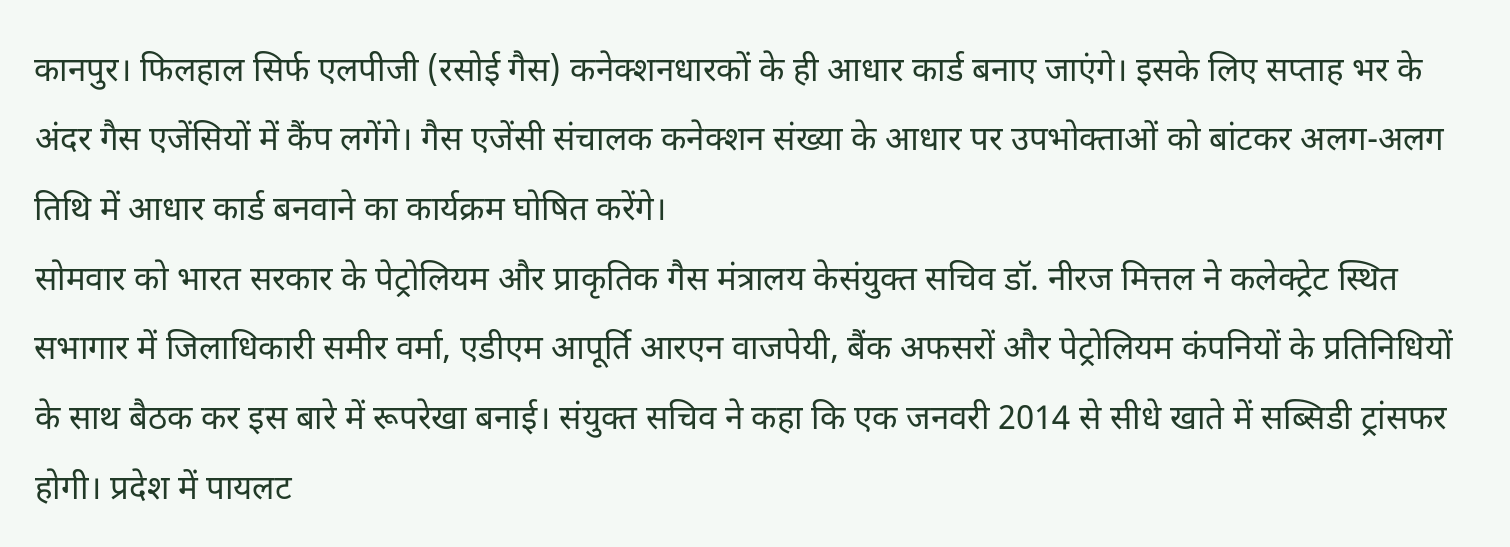कानपुर। फिलहाल सिर्फ एलपीजी (रसोई गैस) कनेक्शनधारकों के ही आधार कार्ड बनाए जाएंगे। इसके लिए सप्ताह भर के अंदर गैस एजेंसियों में कैंप लगेंगे। गैस एजेंसी संचालक कनेक्शन संख्या के आधार पर उपभोक्ताओं को बांटकर अलग-अलग तिथि में आधार कार्ड बनवाने का कार्यक्रम घोषित करेंगे।
सोमवार को भारत सरकार के पेट्रोलियम और प्राकृतिक गैस मंत्रालय केसंयुक्त सचिव डॉ. नीरज मित्तल ने कलेक्ट्रेट स्थित सभागार में जिलाधिकारी समीर वर्मा, एडीएम आपूर्ति आरएन वाजपेयी, बैंक अफसरों और पेट्रोलियम कंपनियों के प्रतिनिधियों के साथ बैठक कर इस बारे में रूपरेखा बनाई। संयुक्त सचिव ने कहा कि एक जनवरी 2014 से सीधे खाते में सब्सिडी ट्रांसफर होगी। प्रदेश में पायलट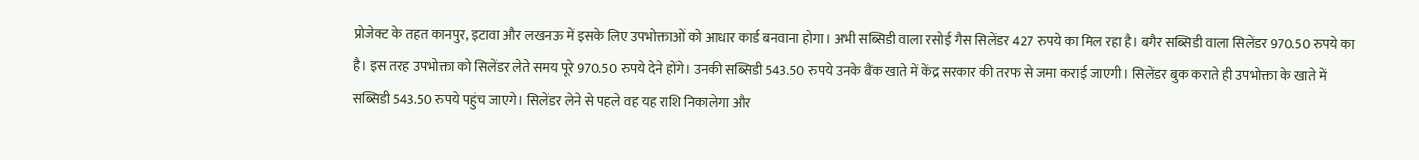प्रोजेक्ट के तहत कानपुर, इटावा और लखनऊ में इसके लिए उपभोक्ताओं को आधार कार्ड बनवाना होगा। अभी सब्सिडी वाला रसोई गैस सिलेंडर 427 रुपये का मिल रहा है। बगैर सब्सिडी वाला सिलेंडर 970.50 रुपये का है। इस तरह उपभोक्ता को सिलेंडर लेते समय पूरे 970.50 रुपये देने होंगे। उनकी सब्सिडी 543.50 रुपये उनके बैंक खाते में केंद्र सरकार की तरफ से जमा कराई जाएगी। सिलेंडर बुक कराते ही उपभोक्ता के खाते में सब्सिडी 543.50 रुपये पहुंच जाएगे। सिलेंडर लेने से पहले वह यह राशि निकालेगा और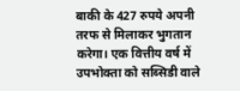बाकी के 427 रुपये अपनी तरफ से मिलाकर भुगतान करेगा। एक वित्तीय वर्ष में उपभोक्ता को सब्सिडी वाले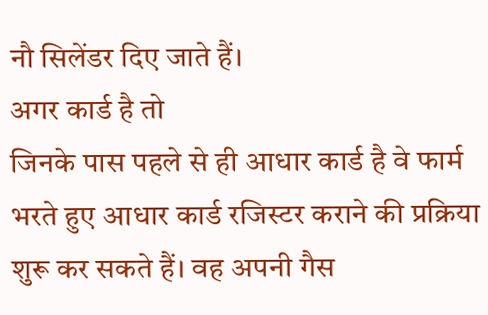नौ सिलेंडर दिए जाते हैं।
अगर कार्ड है तो
जिनके पास पहले से ही आधार कार्ड है वे फार्म भरते हुए आधार कार्ड रजिस्टर कराने की प्रक्रिया शुरू कर सकते हैं। वह अपनी गैस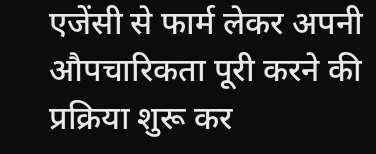एजेंसी से फार्म लेकर अपनी औपचारिकता पूरी करने की प्रक्रिया शुरू कर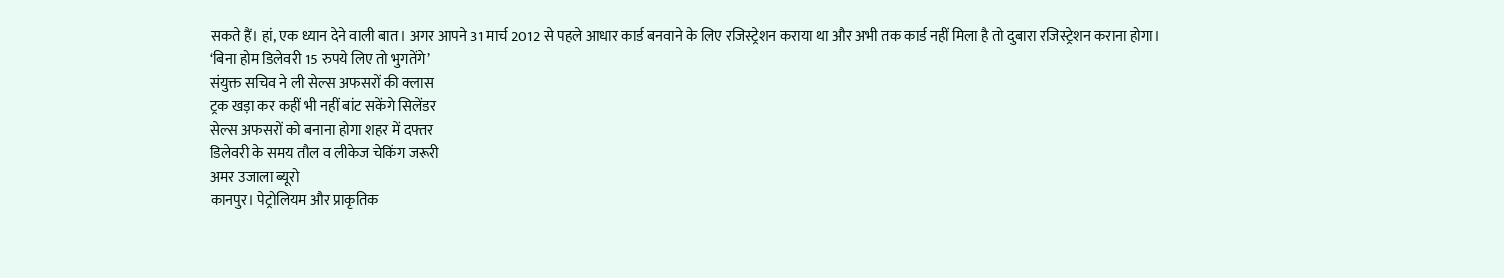सकते हैं। हां, एक ध्यान देने वाली बात। अगर आपने 31 मार्च 2012 से पहले आधार कार्ड बनवाने के लिए रजिस्ट्रेशन कराया था और अभी तक कार्ड नहीं मिला है तो दुबारा रजिस्ट्रेशन कराना होगा।
‘बिना होम डिलेवरी 15 रुपये लिए तो भुगतेंगे’
संयुक्त सचिव ने ली सेल्स अफसरों की क्लास
ट्रक खड़ा कर कहीं भी नहीं बांट सकेंगे सिलेंडर
सेल्स अफसरों को बनाना होगा शहर में दफ्तर
डिलेवरी के समय तौल व लीकेज चेकिंग जरूरी
अमर उजाला ब्यूरो
कानपुर। पेट्रोलियम और प्राकृतिक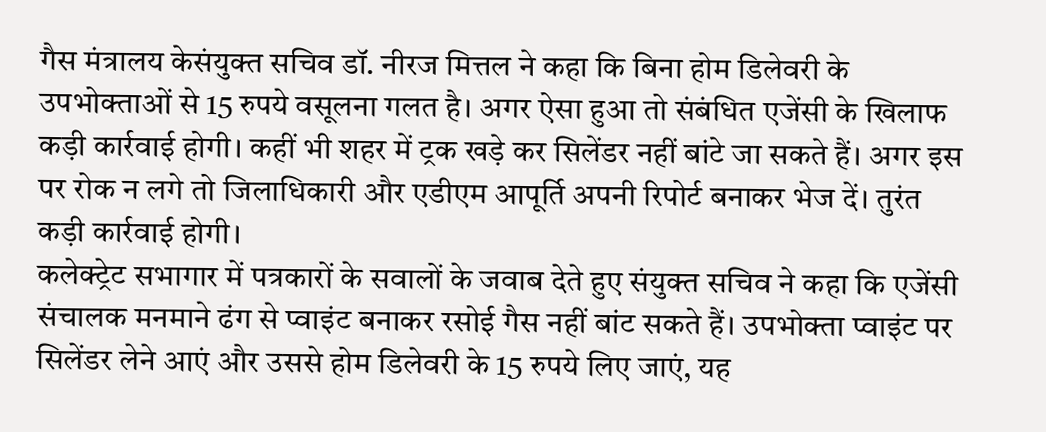गैस मंत्रालय केसंयुक्त सचिव डॉ. नीरज मित्तल ने कहा कि बिना होम डिलेवरी के उपभोक्ताओं से 15 रुपये वसूलना गलत है। अगर ऐसा हुआ तो संबंधित एजेंसी के खिलाफ कड़ी कार्रवाई होगी। कहीं भी शहर में ट्रक खड़े कर सिलेंडर नहीं बांटे जा सकते हैं। अगर इस पर रोक न लगे तो जिलाधिकारी और एडीएम आपूर्ति अपनी रिपोर्ट बनाकर भेज दें। तुरंत कड़ी कार्रवाई होगी।
कलेक्ट्रेट सभागार में पत्रकारों के सवालों के जवाब देते हुए संयुक्त सचिव ने कहा कि एजेंसी संचालक मनमाने ढंग से प्वाइंट बनाकर रसोई गैस नहीं बांट सकते हैं। उपभोक्ता प्वाइंट पर सिलेंडर लेने आएं और उससे होम डिलेवरी के 15 रुपये लिए जाएं, यह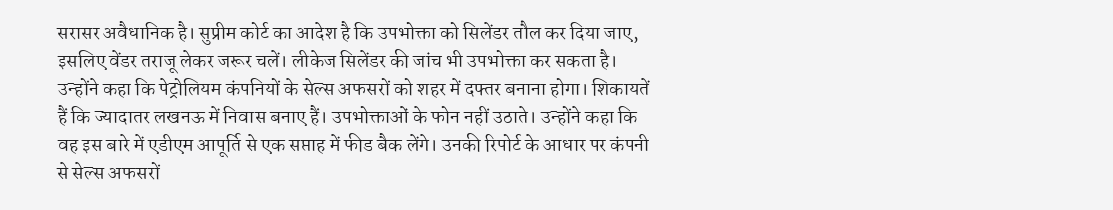सरासर अवैधानिक है। सुप्रीम कोर्ट का आदेश है कि उपभोक्ता को सिलेंडर तौल कर दिया जाए, इसलिए वेंडर तराजू लेकर जरूर चलें। लीकेज सिलेंडर की जांच भी उपभोक्ता कर सकता है। उन्होंने कहा कि पेट्रोलियम कंपनियों के सेल्स अफसरों को शहर में दफ्तर बनाना होगा। शिकायतें हैं कि ज्यादातर लखनऊ में निवास बनाए हैं। उपभोक्ताओं के फोन नहीं उठाते। उन्होंने कहा कि वह इस बारे में एडीएम आपूर्ति से एक सप्ताह में फीड बैक लेंगे। उनकी रिपोर्ट के आधार पर कंपनी से सेल्स अफसरों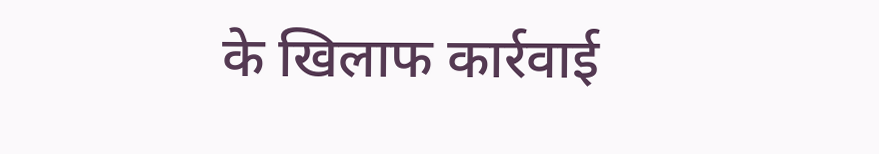के खिलाफ कार्रवाई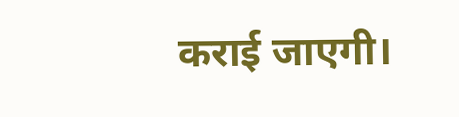कराई जाएगी।